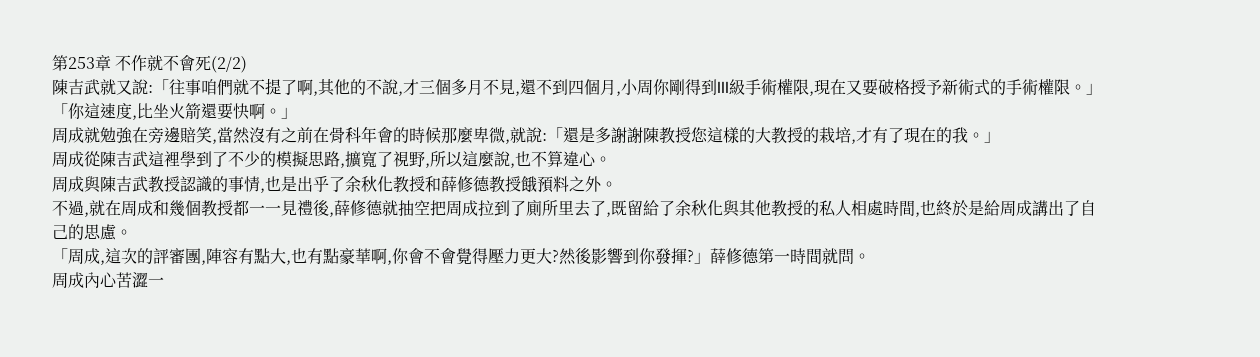第253章 不作就不會死(2/2)
陳吉武就又說:「往事咱們就不提了啊,其他的不說,才三個多月不見,還不到四個月,小周你剛得到III級手術權限,現在又要破格授予新術式的手術權限。」
「你這速度,比坐火箭還要快啊。」
周成就勉強在旁邊賠笑,當然沒有之前在骨科年會的時候那麼卑微,就說:「還是多謝謝陳教授您這樣的大教授的栽培,才有了現在的我。」
周成從陳吉武這裡學到了不少的模擬思路,擴寬了視野,所以這麼說,也不算違心。
周成與陳吉武教授認識的事情,也是出乎了余秋化教授和薛修德教授餓預料之外。
不過,就在周成和幾個教授都一一見禮後,薛修德就抽空把周成拉到了廁所里去了,既留給了余秋化與其他教授的私人相處時間,也終於是給周成講出了自己的思慮。
「周成,這次的評審團,陣容有點大,也有點豪華啊,你會不會覺得壓力更大?然後影響到你發揮?」薛修德第一時間就問。
周成內心苦澀一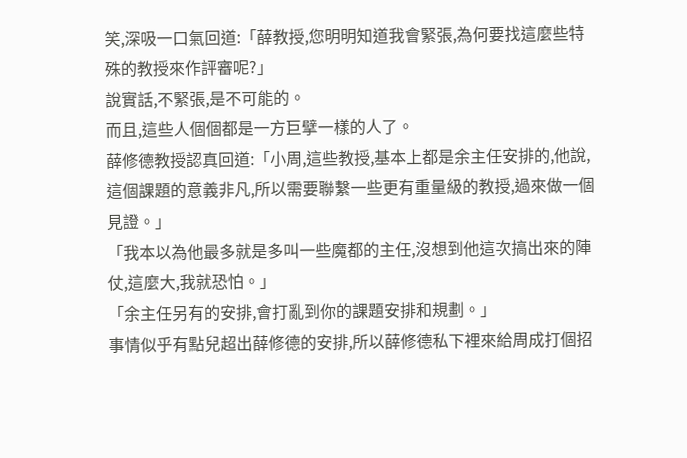笑,深吸一口氣回道:「薛教授,您明明知道我會緊張,為何要找這麼些特殊的教授來作評審呢?」
說實話,不緊張,是不可能的。
而且,這些人個個都是一方巨擘一樣的人了。
薛修德教授認真回道:「小周,這些教授,基本上都是余主任安排的,他說,這個課題的意義非凡,所以需要聯繫一些更有重量級的教授,過來做一個見證。」
「我本以為他最多就是多叫一些魔都的主任,沒想到他這次搞出來的陣仗,這麼大,我就恐怕。」
「余主任另有的安排,會打亂到你的課題安排和規劃。」
事情似乎有點兒超出薛修德的安排,所以薛修德私下裡來給周成打個招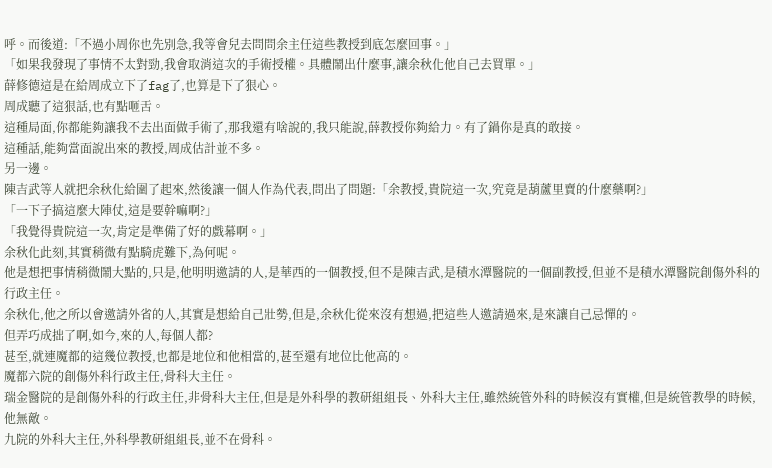呼。而後道:「不過小周你也先別急,我等會兒去問問余主任這些教授到底怎麼回事。」
「如果我發現了事情不太對勁,我會取消這次的手術授權。具體鬧出什麼事,讓余秋化他自己去買單。」
薛修德這是在給周成立下了fag了,也算是下了狠心。
周成聽了這狠話,也有點咂舌。
這種局面,你都能夠讓我不去出面做手術了,那我還有啥說的,我只能說,薛教授你夠給力。有了鍋你是真的敢接。
這種話,能夠當面說出來的教授,周成估計並不多。
另一邊。
陳吉武等人就把余秋化給圍了起來,然後讓一個人作為代表,問出了問題:「余教授,貴院這一次,究竟是葫蘆里賣的什麼藥啊?」
「一下子搞這麼大陣仗,這是要幹嘛啊?」
「我覺得貴院這一次,肯定是準備了好的戲幕啊。」
余秋化此刻,其實稍微有點騎虎難下,為何呢。
他是想把事情稍微鬧大點的,只是,他明明邀請的人,是華西的一個教授,但不是陳吉武,是積水潭醫院的一個副教授,但並不是積水潭醫院創傷外科的行政主任。
余秋化,他之所以會邀請外省的人,其實是想給自己壯勢,但是,余秋化從來沒有想過,把這些人邀請過來,是來讓自己忌憚的。
但弄巧成拙了啊,如今,來的人,每個人都?
甚至,就連魔都的這幾位教授,也都是地位和他相當的,甚至還有地位比他高的。
魔都六院的創傷外科行政主任,骨科大主任。
瑞金醫院的是創傷外科的行政主任,非骨科大主任,但是是外科學的教研組組長、外科大主任,雖然統管外科的時候沒有實權,但是統管教學的時候,他無敵。
九院的外科大主任,外科學教研組組長,並不在骨科。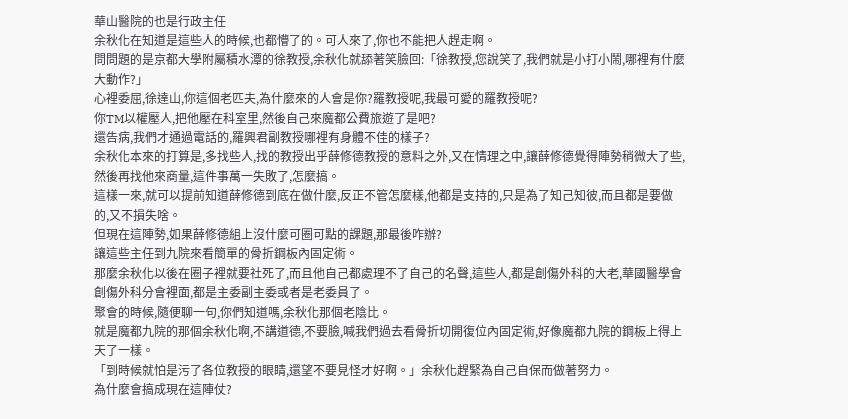華山醫院的也是行政主任
余秋化在知道是這些人的時候,也都懵了的。可人來了,你也不能把人趕走啊。
問問題的是京都大學附屬積水潭的徐教授,余秋化就舔著笑臉回:「徐教授,您說笑了,我們就是小打小鬧,哪裡有什麼大動作?」
心裡委屈,徐達山,你這個老匹夫,為什麼來的人會是你?羅教授呢,我最可愛的羅教授呢?
你TM以權壓人,把他壓在科室里,然後自己來魔都公費旅遊了是吧?
還告病,我們才通過電話的,羅興君副教授哪裡有身體不佳的樣子?
余秋化本來的打算是,多找些人,找的教授出乎薛修德教授的意料之外,又在情理之中,讓薛修德覺得陣勢稍微大了些,然後再找他來商量,這件事萬一失敗了,怎麼搞。
這樣一來,就可以提前知道薛修德到底在做什麼,反正不管怎麼樣,他都是支持的,只是為了知己知彼,而且都是要做的,又不損失啥。
但現在這陣勢,如果薛修德組上沒什麼可圈可點的課題,那最後咋辦?
讓這些主任到九院來看簡單的骨折鋼板內固定術。
那麼余秋化以後在圈子裡就要社死了,而且他自己都處理不了自己的名聲,這些人,都是創傷外科的大老,華國醫學會創傷外科分會裡面,都是主委副主委或者是老委員了。
聚會的時候,隨便聊一句,你們知道嗎,余秋化那個老陰比。
就是魔都九院的那個余秋化啊,不講道德,不要臉,喊我們過去看骨折切開復位內固定術,好像魔都九院的鋼板上得上天了一樣。
「到時候就怕是污了各位教授的眼睛,還望不要見怪才好啊。」余秋化趕緊為自己自保而做著努力。
為什麼會搞成現在這陣仗?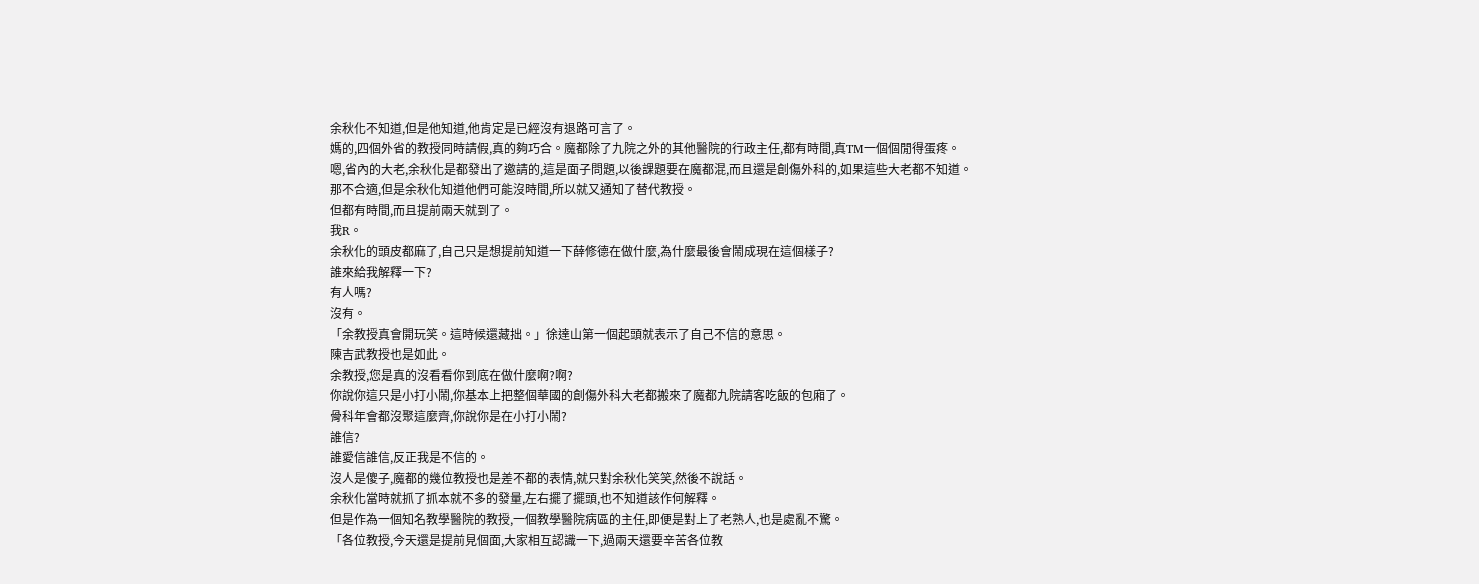余秋化不知道,但是他知道,他肯定是已經沒有退路可言了。
媽的,四個外省的教授同時請假,真的夠巧合。魔都除了九院之外的其他醫院的行政主任,都有時間,真TM一個個閒得蛋疼。
嗯,省內的大老,余秋化是都發出了邀請的,這是面子問題,以後課題要在魔都混,而且還是創傷外科的,如果這些大老都不知道。
那不合適,但是余秋化知道他們可能沒時間,所以就又通知了替代教授。
但都有時間,而且提前兩天就到了。
我R。
余秋化的頭皮都麻了,自己只是想提前知道一下薛修德在做什麼,為什麼最後會鬧成現在這個樣子?
誰來給我解釋一下?
有人嗎?
沒有。
「余教授真會開玩笑。這時候還藏拙。」徐達山第一個起頭就表示了自己不信的意思。
陳吉武教授也是如此。
余教授,您是真的沒看看你到底在做什麼啊?啊?
你說你這只是小打小鬧,你基本上把整個華國的創傷外科大老都搬來了魔都九院請客吃飯的包廂了。
骨科年會都沒聚這麼齊,你說你是在小打小鬧?
誰信?
誰愛信誰信,反正我是不信的。
沒人是傻子,魔都的幾位教授也是差不都的表情,就只對余秋化笑笑,然後不說話。
余秋化當時就抓了抓本就不多的發量,左右擺了擺頭,也不知道該作何解釋。
但是作為一個知名教學醫院的教授,一個教學醫院病區的主任,即便是對上了老熟人,也是處亂不驚。
「各位教授,今天還是提前見個面,大家相互認識一下,過兩天還要辛苦各位教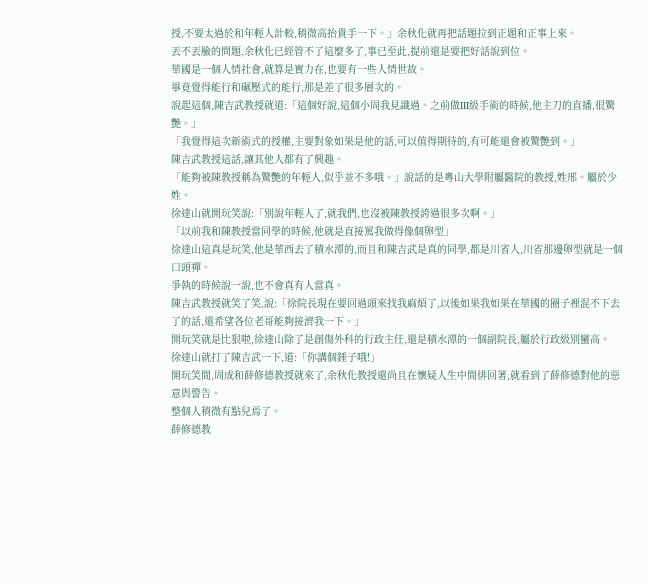授,不要太過於和年輕人計較,稍微高抬貴手一下。」余秋化就再把話題拉到正題和正事上來。
丟不丟臉的問題,余秋化已經管不了這麼多了,事已至此,提前還是要把好話說到位。
華國是一個人情社會,就算是實力在,也要有一些人情世故。
畢竟覺得能行和碾壓式的能行,那是差了很多層次的。
說起這個,陳吉武教授就道:「這個好說,這個小周我見識過。之前做III級手術的時候,他主刀的直播,很驚艷。」
「我覺得這次新術式的授權,主要對象如果是他的話,可以值得期待的,有可能還會被驚艷到。」
陳吉武教授這話,讓其他人都有了興趣。
「能夠被陳教授稱為驚艷的年輕人,似乎並不多哦。」說話的是粵山大學附屬醫院的教授,姓邢。屬於少姓。
徐達山就開玩笑說:「別說年輕人了,就我們,也沒被陳教授誇過很多次啊。」
「以前我和陳教授當同學的時候,他就是直接罵我做得像個卵型」
徐達山這真是玩笑,他是華西去了積水潭的,而且和陳吉武是真的同學,都是川省人,川省那邊卵型就是一個口頭禪。
爭執的時候說一說,也不會真有人當真。
陳吉武教授就笑了笑,說:「徐院長現在要回過頭來找我麻煩了,以後如果我如果在華國的圈子裡混不下去了的話,還希望各位老哥能夠接濟我一下。」
開玩笑就是比狠啦,徐達山除了是創傷外科的行政主任,還是積水潭的一個副院長,屬於行政級別蠻高。
徐達山就打了陳吉武一下,道:「你講個錘子哦!」
開玩笑間,周成和薛修德教授就來了,余秋化教授還尚且在懷疑人生中間徘回著,就看到了薛修德對他的惡意與警告。
整個人稍微有點兒焉了。
薛修德教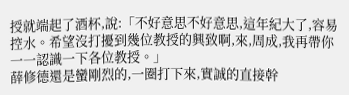授就端起了酒杯,說:「不好意思不好意思,這年紀大了,容易控水。希望沒打擾到幾位教授的興致啊,來,周成,我再帶你一一認識一下各位教授。」
薛修德還是蠻剛烈的,一圈打下來,實誠的直接幹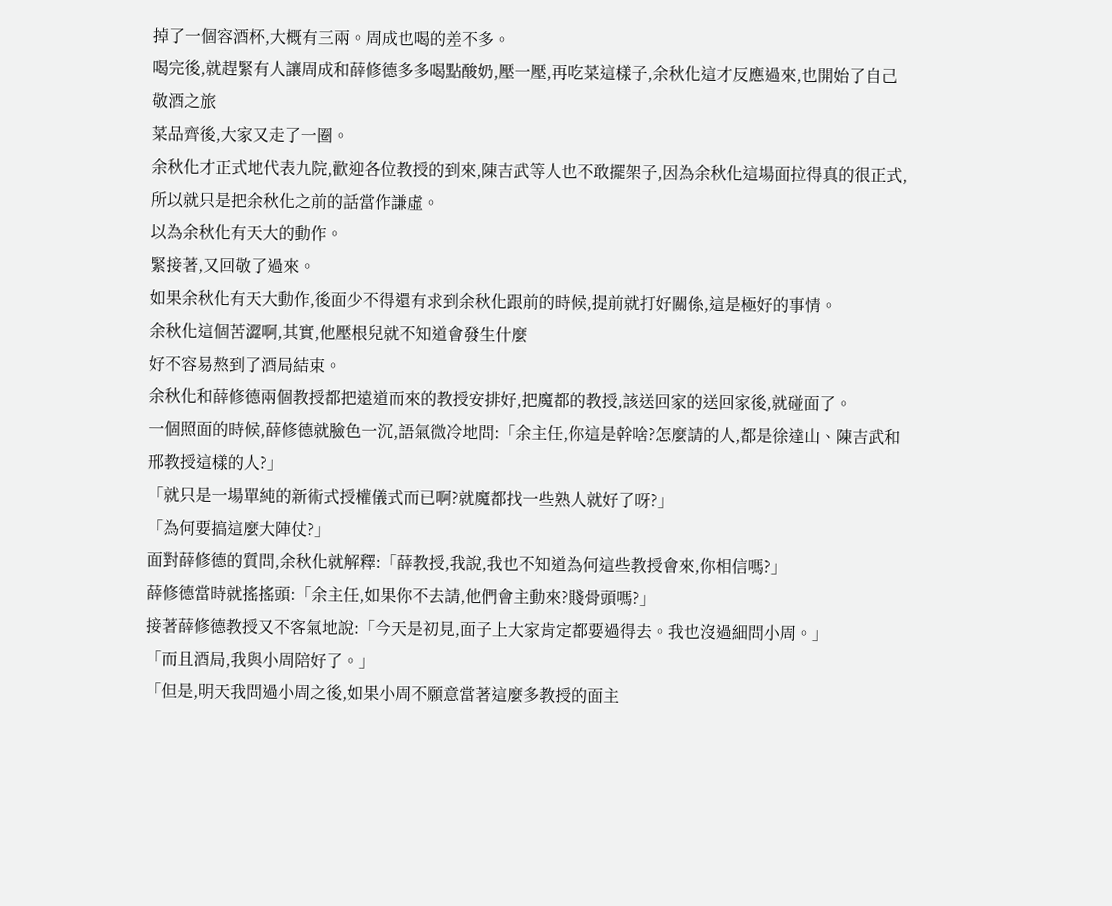掉了一個容酒杯,大概有三兩。周成也喝的差不多。
喝完後,就趕緊有人讓周成和薛修德多多喝點酸奶,壓一壓,再吃菜這樣子,余秋化這才反應過來,也開始了自己敬酒之旅
菜品齊後,大家又走了一圈。
余秋化才正式地代表九院,歡迎各位教授的到來,陳吉武等人也不敢擺架子,因為余秋化這場面拉得真的很正式,所以就只是把余秋化之前的話當作謙虛。
以為余秋化有天大的動作。
緊接著,又回敬了過來。
如果余秋化有天大動作,後面少不得還有求到余秋化跟前的時候,提前就打好關係,這是極好的事情。
余秋化這個苦澀啊,其實,他壓根兒就不知道會發生什麼
好不容易熬到了酒局結束。
余秋化和薛修德兩個教授都把遠道而來的教授安排好,把魔都的教授,該送回家的送回家後,就碰面了。
一個照面的時候,薛修德就臉色一沉,語氣微冷地問:「余主任,你這是幹啥?怎麼請的人,都是徐達山、陳吉武和邢教授這樣的人?」
「就只是一場單純的新術式授權儀式而已啊?就魔都找一些熟人就好了呀?」
「為何要搞這麼大陣仗?」
面對薛修德的質問,余秋化就解釋:「薛教授,我說,我也不知道為何這些教授會來,你相信嗎?」
薛修德當時就搖搖頭:「余主任,如果你不去請,他們會主動來?賤骨頭嗎?」
接著薛修德教授又不客氣地說:「今天是初見,面子上大家肯定都要過得去。我也沒過細問小周。」
「而且酒局,我與小周陪好了。」
「但是,明天我問過小周之後,如果小周不願意當著這麼多教授的面主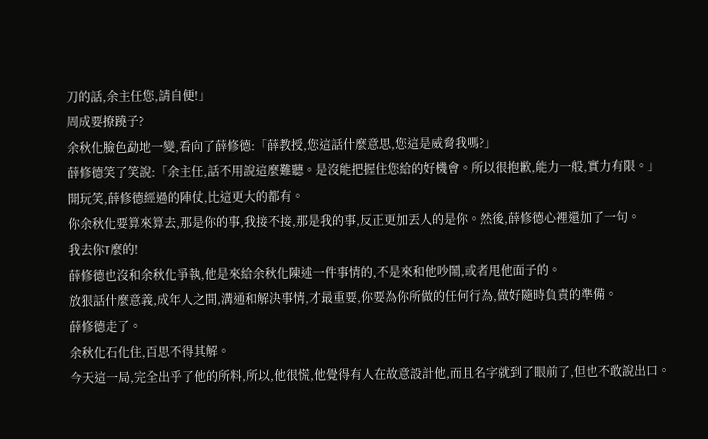刀的話,余主任您,請自便!」
周成要撩蹺子?
余秋化臉色勐地一變,看向了薛修德:「薛教授,您這話什麼意思,您這是威脅我嗎?」
薛修德笑了笑說:「余主任,話不用說這麼難聽。是沒能把握住您給的好機會。所以很抱歉,能力一般,實力有限。」
開玩笑,薛修德經過的陣仗,比這更大的都有。
你余秋化要算來算去,那是你的事,我接不接,那是我的事,反正更加丟人的是你。然後,薛修德心裡還加了一句。
我去你T麼的!
薛修德也沒和余秋化爭執,他是來給余秋化陳述一件事情的,不是來和他吵鬧,或者甩他面子的。
放狠話什麼意義,成年人之間,溝通和解決事情,才最重要,你要為你所做的任何行為,做好隨時負責的準備。
薛修德走了。
余秋化石化住,百思不得其解。
今天這一局,完全出乎了他的所料,所以,他很慌,他覺得有人在故意設計他,而且名字就到了眼前了,但也不敢說出口。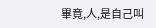畢竟,人,是自己叫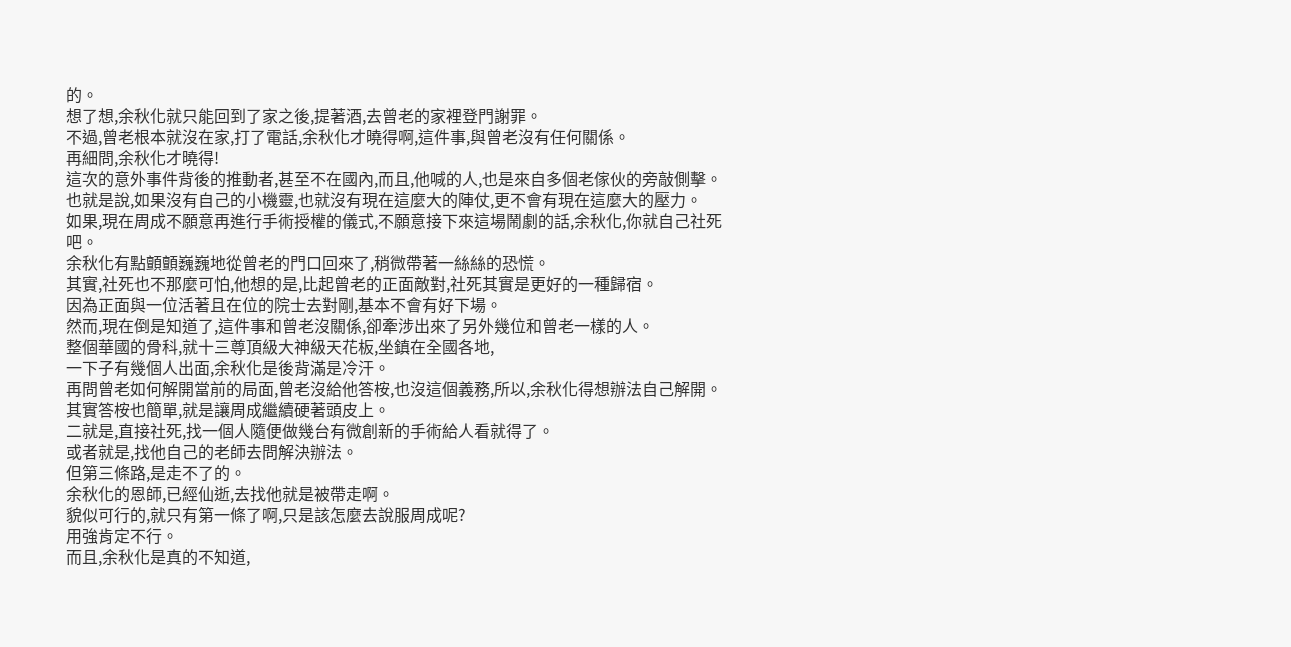的。
想了想,余秋化就只能回到了家之後,提著酒,去曾老的家裡登門謝罪。
不過,曾老根本就沒在家,打了電話,余秋化才曉得啊,這件事,與曾老沒有任何關係。
再細問,余秋化才曉得!
這次的意外事件背後的推動者,甚至不在國內,而且,他喊的人,也是來自多個老傢伙的旁敲側擊。
也就是說,如果沒有自己的小機靈,也就沒有現在這麼大的陣仗,更不會有現在這麼大的壓力。
如果,現在周成不願意再進行手術授權的儀式,不願意接下來這場鬧劇的話,余秋化,你就自己社死吧。
余秋化有點顫顫巍巍地從曾老的門口回來了,稍微帶著一絲絲的恐慌。
其實,社死也不那麼可怕,他想的是,比起曾老的正面敵對,社死其實是更好的一種歸宿。
因為正面與一位活著且在位的院士去對剛,基本不會有好下場。
然而,現在倒是知道了,這件事和曾老沒關係,卻牽涉出來了另外幾位和曾老一樣的人。
整個華國的骨科,就十三尊頂級大神級天花板,坐鎮在全國各地,
一下子有幾個人出面,余秋化是後背滿是冷汗。
再問曾老如何解開當前的局面,曾老沒給他答桉,也沒這個義務,所以,余秋化得想辦法自己解開。
其實答桉也簡單,就是讓周成繼續硬著頭皮上。
二就是,直接社死,找一個人隨便做幾台有微創新的手術給人看就得了。
或者就是,找他自己的老師去問解決辦法。
但第三條路,是走不了的。
余秋化的恩師,已經仙逝,去找他就是被帶走啊。
貌似可行的,就只有第一條了啊,只是該怎麼去說服周成呢?
用強肯定不行。
而且,余秋化是真的不知道,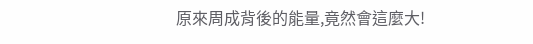原來周成背後的能量,竟然會這麼大!